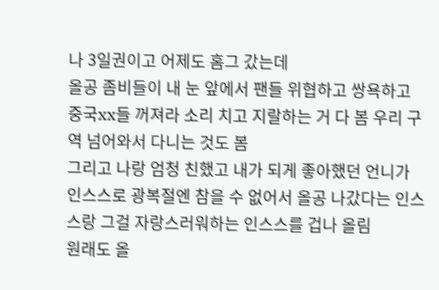나 3일권이고 어제도 홈그 갔는데
올공 좀비들이 내 눈 앞에서 팬들 위협하고 쌍욕하고 중국xx들 꺼져라 소리 치고 지랄하는 거 다 봄 우리 구역 넘어와서 다니는 것도 봄
그리고 나랑 엄청 친했고 내가 되게 좋아했던 언니가
인스스로 광복절엔 참을 수 없어서 올공 나갔다는 인스스랑 그걸 자랑스러워하는 인스스를 겁나 올림
원래도 올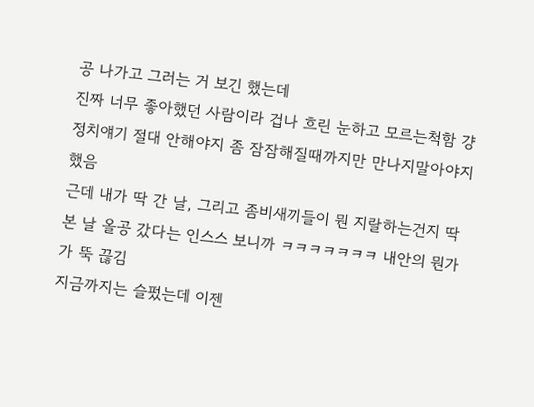공 나가고 그러는 거 보긴 했는데
진짜 너무 좋아했던 사람이라 겁나 흐린 눈하고 모르는척함 걍 정치얘기 절대 안해야지 좀 잠잠해질때까지만 만나지말아야지 했음
근데 내가 딱 간 날, 그리고 좀비새끼들이 뭔 지랄하는건지 딱 본 날 올공 갔다는 인스스 보니까 ㅋㅋㅋㅋㅋㅋㅋ 내안의 뭔가가 뚝 끊김
지금까지는 슬펐는데 이젠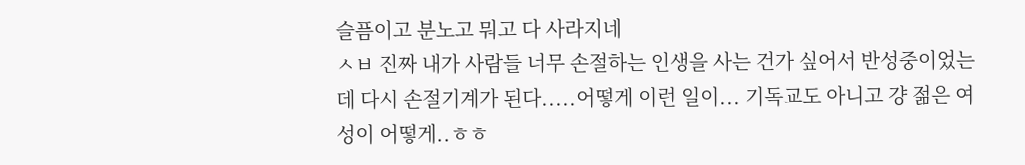슬픔이고 분노고 뭐고 다 사라지네
ㅅㅂ 진짜 내가 사람들 너무 손절하는 인생을 사는 건가 싶어서 반성중이었는데 다시 손절기계가 된다.....어떻게 이런 일이... 기독교도 아니고 걍 젊은 여성이 어떻게..ㅎㅎ